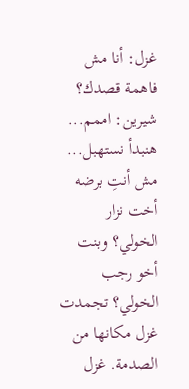غزل: أنا مش فاهمة قصدك؟ شيرين: اممم... هنبدأ نستهبل... مش أنتِ برضه أخت نزار الخولي؟ وبنت أخو رجب الخولي؟ تجمدت غزل مكانها من الصدمة. غزل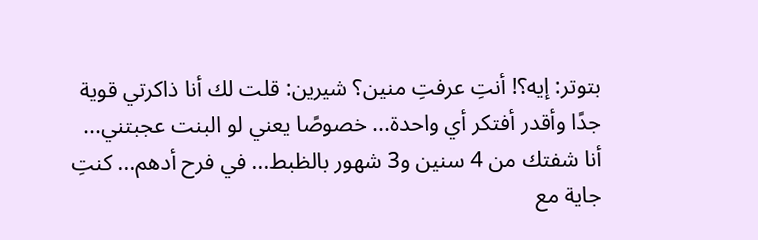بتوتر: إيه؟! أنتِ عرفتِ منين؟ شيرين: قلت لك أنا ذاكرتي قوية جدًا وأقدر أفتكر أي واحدة... خصوصًا يعني لو البنت عجبتني... أنا شفتك من 4 سنين و3 شهور بالظبط... في فرح أدهم... كنتِ جاية مع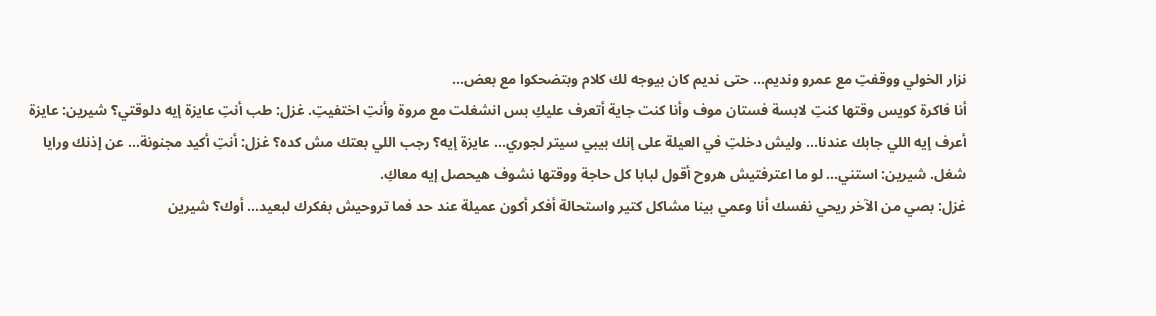نزار الخولي ووقفتِ مع عمرو ونديم... حتى نديم كان بيوجه لك كلام وبتضحكوا مع بعض...
أنا فاكرة كويس وقتها كنتِ لابسة فستان موف وأنا كنت جاية أتعرف عليكِ بس انشغلت مع مروة وأنتِ اختفيتِ. غزل: طب أنتِ عايزة إيه دلوقتي؟ شيرين: عايزة أعرف إيه اللي جابك عندنا... وليش دخلتِ في العيلة على إنك بيبي سيتر لجوري... عايزة إيه؟ رجب اللي بعتك مش كده؟ غزل: أنتِ أكيد مجنونة... عن إذنك ورايا شغل. شيرين: استني... لو ما اعترفتيش هروح أقول لبابا كل حاجة ووقتها نشوف هيحصل إيه معاكِ.
غزل: بصي من الآخر ريحي نفسك أنا وعمي بينا مشاكل كتير واستحالة أفكر أكون عميلة عند حد فما تروحيش بفكرك لبعيد... أوك؟ شيرين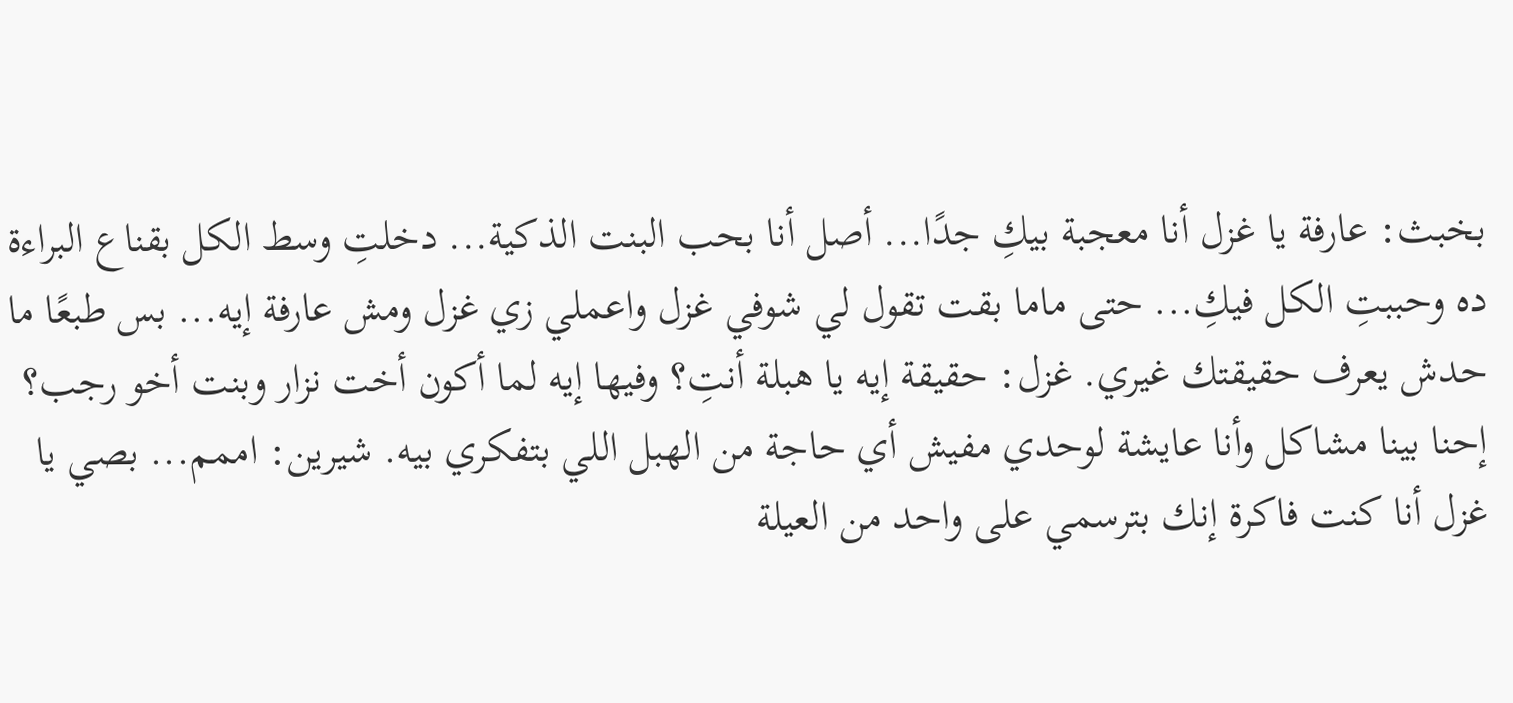بخبث: عارفة يا غزل أنا معجبة بيكِ جدًا... أصل أنا بحب البنت الذكية... دخلتِ وسط الكل بقناع البراءة ده وحببتِ الكل فيكِ... حتى ماما بقت تقول لي شوفي غزل واعملي زي غزل ومش عارفة إيه... بس طبعًا ما حدش يعرف حقيقتك غيري. غزل: حقيقة إيه يا هبلة أنتِ؟ وفيها إيه لما أكون أخت نزار وبنت أخو رجب؟
إحنا بينا مشاكل وأنا عايشة لوحدي مفيش أي حاجة من الهبل اللي بتفكري بيه. شيرين: اممم... بصي يا غزل أنا كنت فاكرة إنك بترسمي على واحد من العيلة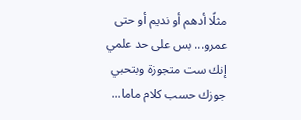مثلًا أدهم أو نديم أو حتى عمرو... بس على حد علمي إنك ست متجوزة وبتحبي جوزك حسب كلام ماما...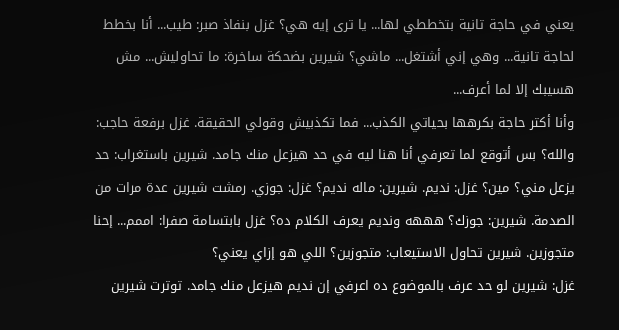يعني في حاجة تانية بتخططي لها... يا ترى إيه هي؟ غزل بنفاذ صبر: طيب... أنا بخطط لحاجة تانية... وهي إني أشتغل... ماشي؟ شيرين بضحكة ساخرة: ما تحاوليش... مش هسيبك إلا لما أعرف...
وأنا أكتر حاجة بكرهها بحياتي الكذب... فما تكذبيش وقولي الحقيقة. غزل برفعة حاجب: والله؟ بس أتوقع لما تعرفي أنا هنا ليه في حد هيزعل منك جامد. شيرين باستغراب: حد يزعل مني؟ مين؟ غزل: نديم. شيرين: ماله نديم؟ غزل: جوزي. رمشت شيرين عدة مرات من الصدمة. شيرين: جوزك؟ هههه ونديم يعرف الكلام ده؟ غزل بابتسامة صفرا: اممم... إحنا متجوزين. شيرين تحاول الاستيعاب: متجوزين؟ اللي هو إزاي يعني؟
غزل: شيرين لو حد عرف بالموضوع ده اعرفي إن نديم هيزعل منك جامد. توترت شيرين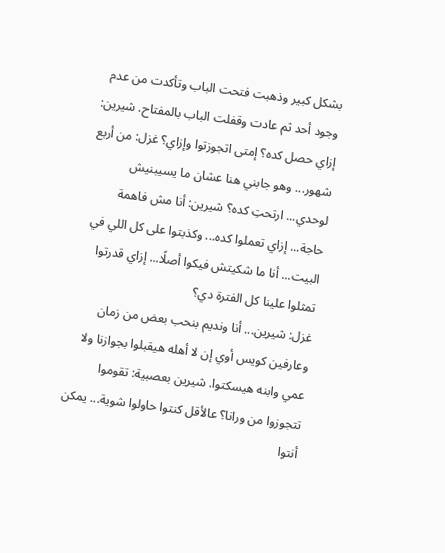بشكل كبير وذهبت فتحت الباب وتأكدت من عدم وجود أحد ثم عادت وقفلت الباب بالمفتاح. شيرين: إزاي حصل كده؟ إمتى اتجوزتوا وإزاي؟ غزل: من أربع شهور... وهو جابني هنا عشان ما يسيبنيش لوحدي... ارتحتِ كده؟ شيرين: أنا مش فاهمة حاجة... إزاي تعملوا كده... وكذبتوا على كل اللي في البيت... أنا ما شكيتش فيكوا أصلًا... إزاي قدرتوا تمثلوا علينا كل الفترة دي؟
غزل: شيرين... أنا ونديم بنحب بعض من زمان وعارفين كويس أوي إن لا أهله هيقبلوا بجوازنا ولا عمي وابنه هيسكتوا. شيرين بعصبية: تقوموا تتجوزوا من ورانا؟ عالأقل كنتوا حاولوا شوية... يمكن أنتوا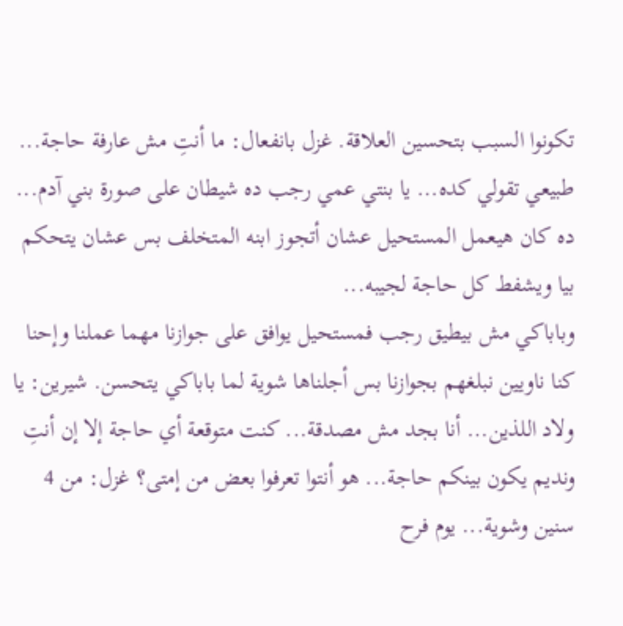تكونوا السبب بتحسين العلاقة. غزل بانفعال: ما أنتِ مش عارفة حاجة... طبيعي تقولي كده... يا بنتي عمي رجب ده شيطان على صورة بني آدم... ده كان هيعمل المستحيل عشان أتجوز ابنه المتخلف بس عشان يتحكم بيا ويشفط كل حاجة لجيبه...
وباباكي مش بيطيق رجب فمستحيل يوافق على جوازنا مهما عملنا وإحنا كنا ناويين نبلغهم بجوازنا بس أجلناها شوية لما باباكي يتحسن. شيرين: يا ولاد اللذين... أنا بجد مش مصدقة... كنت متوقعة أي حاجة إلا إن أنتِ ونديم يكون بينكم حاجة... هو أنتوا تعرفوا بعض من إمتى؟ غزل: من 4 سنين وشوية... يوم فرح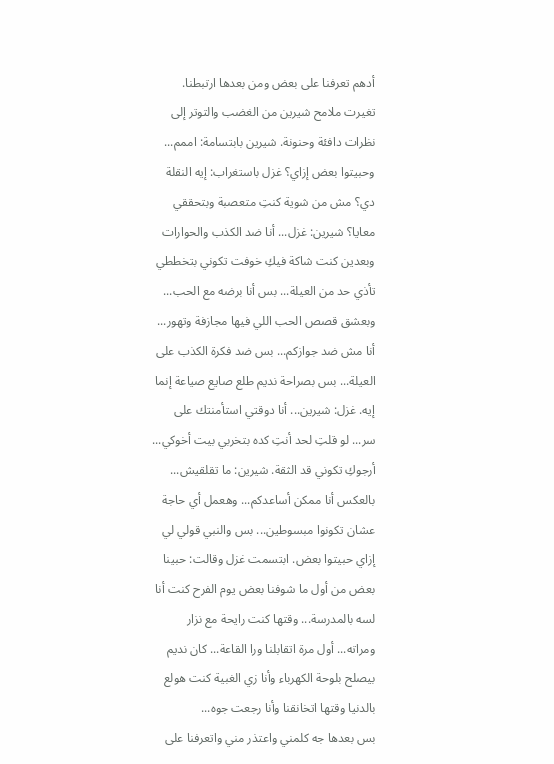أدهم تعرفنا على بعض ومن بعدها ارتبطنا. تغيرت ملامح شيرين من الغضب والتوتر إلى نظرات دافئة وحنونة. شيرين بابتسامة: اممم...
وحبيتوا بعض إزاي؟ غزل باستغراب: إيه النقلة دي؟ مش من شوية كنتِ متعصبة وبتحققي معايا؟ شيرين: غزل... أنا ضد الكذب والحوارات وبعدين كنت شاكة فيكِ خوفت تكوني بتخططي تأذي حد من العيلة... بس أنا برضه مع الحب... وبعشق قصص الحب اللي فيها مجازفة وتهور... أنا مش ضد جوازكم... بس ضد فكرة الكذب على العيلة... بس بصراحة نديم طلع صايع صياعة إنما إيه. غزل: شيرين... أنا دوقتي استأمنتك على سر... لو قلتِ لحد أنتِ كده بتخربي بيت أخوكي...
أرجوكِ تكوني قد الثقة. شيرين: ما تقلقيش... بالعكس أنا ممكن أساعدكم... وهعمل أي حاجة عشان تكونوا مبسوطين... بس والنبي قولي لي إزاي حبيتوا بعض. ابتسمت غزل وقالت: حبينا بعض من أول ما شوفنا بعض يوم الفرح كنت أنا لسه بالمدرسة... وقتها كنت رايحة مع نزار ومراته... أول مرة اتقابلنا ورا القاعة... كان نديم بيصلح بلوحة الكهرباء وأنا زي الغبية كنت هولع بالدنيا وقتها اتخانقنا وأنا رجعت جوه...
بس بعدها جه كلمني واعتذر مني واتعرفنا على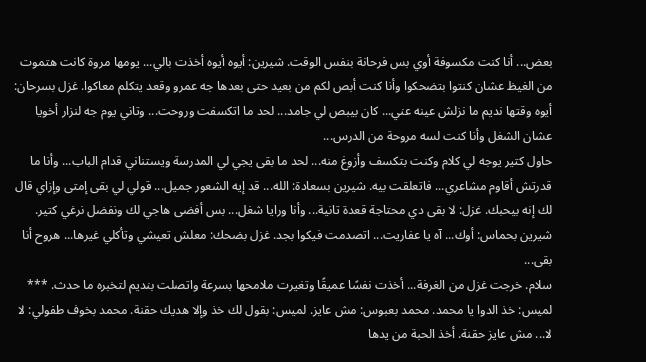بعض... أنا كنت مكسوفة أوي بس فرحانة بنفس الوقت. شيرين: أيوه أيوه أخذت بالي... يومها مروة كانت هتموت من الغيظ عشان كنتوا بتضحكوا وأنا كنت أبص لكم من بعيد حتى بعدها جه عمرو وقعد يتكلم معاكوا. غزل بسرحان: أيوه وقتها نديم ما نزلش عينه عني... كان بيبص لي جامد... لحد ما اتكسفت وروحت... وتاني يوم جه لنزار أخويا عشان الشغل وأنا كنت لسه مروحة من الدرس...
حاول كتير يوجه لي كلام وكنت بتكسف وأزوغ منه... لحد ما بقى يجي لي المدرسة ويستناني قدام الباب... وأنا ما قدرتش أقاوم مشاعري... فاتعلقت بيه. شيرين بسعادة: الله... قد إيه الشعور جميل... قولي لي بقى إمتى وإزاي قال لك إنه بيحبك. غزل: لا بقى دي محتاجة قعدة تانية... وأنا ورايا شغل... بس أفضى هاجي لك ونفضل نرغي كتير. شيرين بحماس: أوك... آه يا عفاريت... اتصدمت فيكوا بجد. غزل بضحك: معلش تعيشي وتأكلي غيرها... هروح أنا بقى...
سلام. خرجت غزل من الغرفة... أخذت نفسًا عميقًا وتغيرت ملامحها بسرعة واتصلت بنديم لتخبره ما حدث. *** لميس: خذ الدوا يا محمد. محمد بعبوس: مش عايز. لميس: بقول لك خذ وإلا هديك حقنة. محمد بخوف طفولي: لا لا... مش عايز حقنة. أخذ الحبة من يدها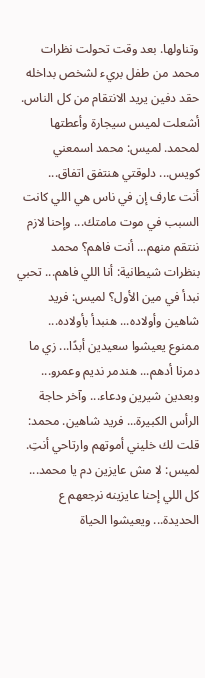وتناولها. بعد وقت تحولت نظرات محمد من طفل بريء لشخص بداخله حقد دفين يريد الانتقام من كل الناس. أشعلت لميس سيجارة وأعطتها لمحمد. لميس: محمد اسمعني كويس... دلوقتي هنتفق اتفاق...
أنت عارف إن في ناس هي اللي كانت السبب في موت مامتك... وإحنا لازم ننتقم منهم... أنت فاهم؟ محمد بنظرات شيطانية: أنا اللي فاهم... تحبي نبدأ في مين الأول؟ لميس: فريد شاهين وأولاده... هنبدأ بأولاده... ممنوع يعيشوا سعيدين أبدًا... زي ما دمرنا أدهم... هندمر نديم وعمرو... وبعدين شيرين ودعاء... وآخر حاجة الرأس الكبيرة... فريد شاهين. محمد: قلت لك خليني أموتهم وارتاحي أنتِ. لميس: لا مش عايزين دم يا محمد...
كل اللي إحنا عايزينه نرجعهم ع الحديدة... ويعيشوا الحياة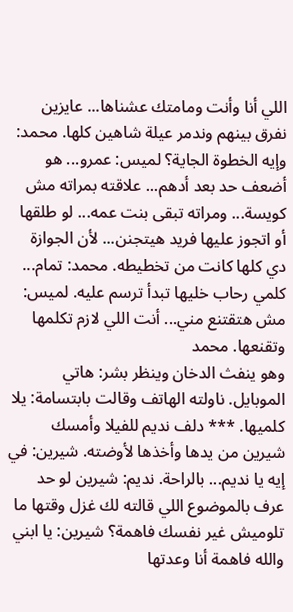اللي أنا وأنت ومامتك عشناها... عايزين نفرق بينهم وندمر عيلة شاهين كلها. محمد: وإيه الخطوة الجاية؟ لميس: عمرو... هو أضعف حد بعد أدهم... علاقته بمراته مش كويسة... ومراته تبقى بنت عمه... لو طلقها أو اتجوز عليها فريد هيتجنن... لأن الجوازة دي كلها كانت من تخطيطه. محمد: تمام... كلمي رحاب خليها تبدأ ترسم عليه. لميس: مش هتقتنع مني... أنت اللي لازم تكلمها وتقنعها. محمد
وهو ينفث الدخان وينظر بشر: هاتي الموبايل. ناولته الهاتف وقالت بابتسامة: يلا كلميها. *** دلف نديم للفيلا وأمسك شيرين من يدها وأخذها لأوضته. شيرين: في إيه يا نديم... بالراحة. نديم: شيرين لو حد عرف بالموضوع اللي قالته لك غزل وقتها ما تلوميش غير نفسك فاهمة؟ شيرين: يا ابني والله فاهمة أنا وعدتها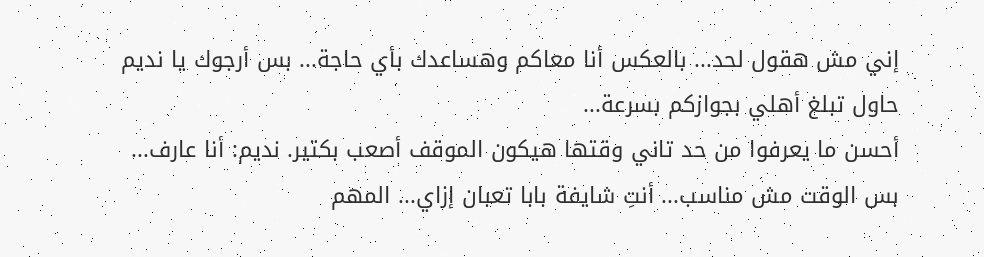إني مش هقول لحد... بالعكس أنا معاكم وهساعدك بأي حاجة... بس أرجوك يا نديم حاول تبلغ أهلي بجوازكم بسرعة...
أحسن ما يعرفوا من حد تاني وقتها هيكون الموقف أصعب بكتير. نديم: أنا عارف... بس الوقت مش مناسب... أنتِ شايفة بابا تعبان إزاي... المهم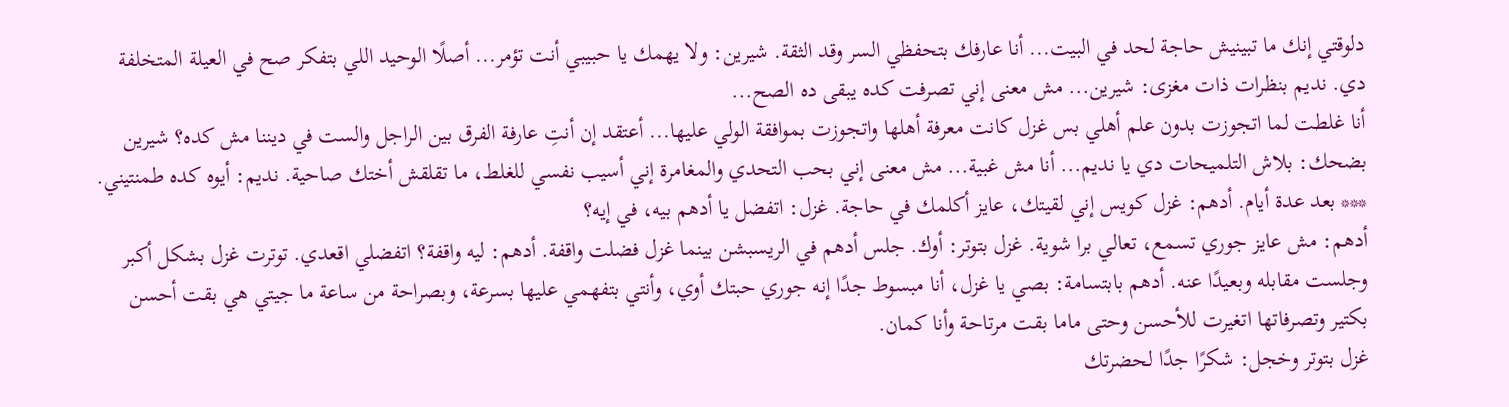دلوقتي إنك ما تبينيش حاجة لحد في البيت... أنا عارفك بتحفظي السر وقد الثقة. شيرين: ولا يهمك يا حبيبي أنت تؤمر... أصلًا الوحيد اللي بتفكر صح في العيلة المتخلفة دي. نديم بنظرات ذات مغزى: شيرين... مش معنى إني تصرفت كده يبقى ده الصح...
أنا غلطت لما اتجوزت بدون علم أهلي بس غزل كانت معرفة أهلها واتجوزت بموافقة الولي عليها... أعتقد إن أنتِ عارفة الفرق بين الراجل والست في ديننا مش كده؟ شيرين بضحك: بلاش التلميحات دي يا نديم... أنا مش غبية... مش معنى إني بحب التحدي والمغامرة إني أسيب نفسي للغلط، ما تقلقش أختك صاحية. نديم: أيوه كده طمنتيني. *** بعد عدة أيام. أدهم: غزل كويس إني لقيتك، عايز أكلمك في حاجة. غزل: اتفضل يا أدهم بيه، في إيه؟
أدهم: مش عايز جوري تسمع، تعالي برا شوية. غزل بتوتر: أوك. جلس أدهم في الريسبشن بينما غزل فضلت واقفة. أدهم: ليه واقفة؟ اتفضلي اقعدي. توترت غزل بشكل أكبر وجلست مقابله وبعيدًا عنه. أدهم بابتسامة: بصي يا غزل، أنا مبسوط جدًا إنه جوري حبتك أوي، وأنتي بتفهمي عليها بسرعة، وبصراحة من ساعة ما جيتي هي بقت أحسن بكتير وتصرفاتها اتغيرت للأحسن وحتى ماما بقت مرتاحة وأنا كمان.
غزل بتوتر وخجل: شكرًا جدًا لحضرتك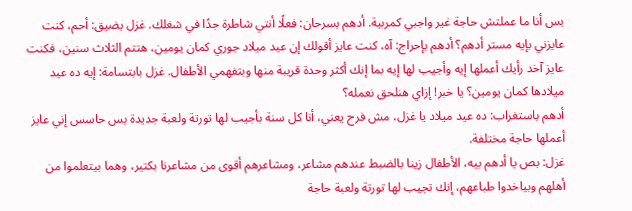بس أنا ما عملتش حاجة غير واجبي كمربية. أدهم بسرحان: فعلًا أنتي شاطرة جدًا في شغلك. غزل بضيق: أحم، كنت عايزني بإيه مستر أدهم؟ أدهم بإحراج: آه، كنت عايز أقولك إن عيد ميلاد جوري كمان يومين، هتتم الثلاث سنين، فكنت عايز آخد رأيك أعملها إيه وأجيب لها إيه بما إنك أكثر وحدة قريبة منها وبتفهمي الأطفال. غزل بابتسامة: إيه ده عيد ميلادها كمان يومين؟ يا خبر! إزاي هنلحق نعمله؟
أدهم باستغراب: ده عيد ميلاد يا غزل، مش فرح يعني، أنا كل سنة بأجيب لها تورتة ولعبة جديدة بس حاسس إني عايز أعملها حاجة مختلفة.
غزل: بص يا أدهم بيه، الأطفال زينا بالضبط عندهم مشاعر، ومشاعرهم أقوى من مشاعرنا بكتير، وهما بيتعلموا من أهلهم وبياخدوا طباعهم، إنك تجيب لها تورتة ولعبة حاجة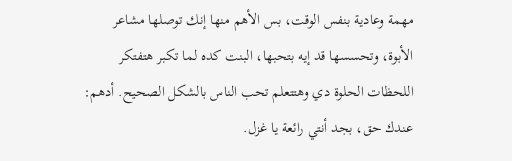مهمة وعادية بنفس الوقت، بس الأهم منها إنك توصلها مشاعر الأبوة، وتحسسها قد إيه بتحبها، البنت كده لما تكبر هتفتكر اللحظات الحلوة دي وهتتعلم تحب الناس بالشكل الصحيح. أدهم: عندك حق، بجد أنتي رائعة يا غزل.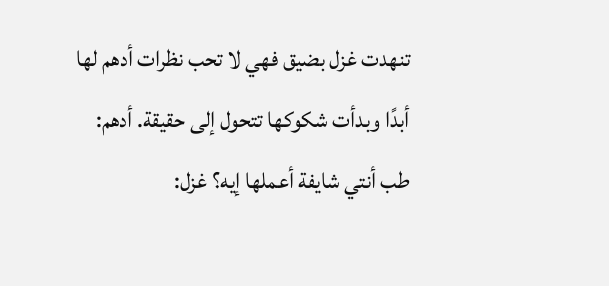تنهدت غزل بضيق فهي لا تحب نظرات أدهم لها أبدًا وبدأت شكوكها تتحول إلى حقيقة. أدهم: طب أنتي شايفة أعملها إيه؟ غزل: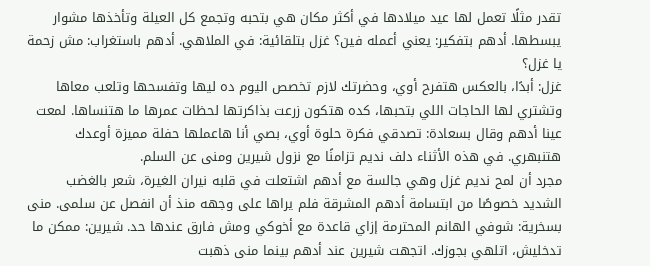تقدر مثلًا تعمل لها عيد ميلادها في أكثر مكان هي بتحبه وتجمع كل العيلة وتأخذها مشوار يبسطها. أدهم بتفكير: يعني أعمله فين؟ غزل بتلقائية: في الملاهي. أدهم باستغراب: مش زحمة يا غزل؟
غزل: أبدًا، بالعكس هتفرح أوي، وحضرتك لازم تخصص اليوم ده ليها وتفسحها وتلعب معاها وتشتري لها الحاجات اللي بتحبها، كده هتكون زرعت بذاكرتها لحظات عمرها ما هتنساها. لمعت عينا أدهم وقال بسعادة: تصدقي فكرة حلوة أوي، بصي أنا هاعملها حفلة مميزة أوعدك هتنبهري. في هذه الأثناء دلف نديم تزامنًا مع نزول شيرين ومنى عن السلم.
مجرد أن لمح نديم غزل وهي جالسة مع أدهم اشتعلت في قلبه نيران الغيرة، شعر بالغضب الشديد خصوصًا من ابتسامة أدهم المشرقة فلم يراها على وجهه منذ أن انفصل عن سلمى. منى بسخرية: شوفي الهانم المحترمة إزاي قاعدة مع أخوكي ومش فارق عندها حد. شيرين: ممكن ما تدخليش، اتلهي بجوزك. اتجهت شيرين عند أدهم بينما منى ذهبت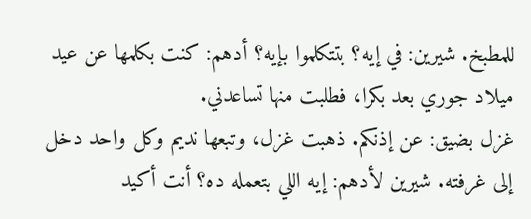للمطبخ. شيرين: في إيه؟ بتتكلموا بإيه؟ أدهم: كنت بكلمها عن عيد ميلاد جوري بعد بكرا، فطلبت منها تساعدني.
غزل بضيق: عن إذنكم. ذهبت غزل، وتبعها نديم وكل واحد دخل إلى غرفته. شيرين لأدهم: إيه اللي بتعمله ده؟ أنت أكيد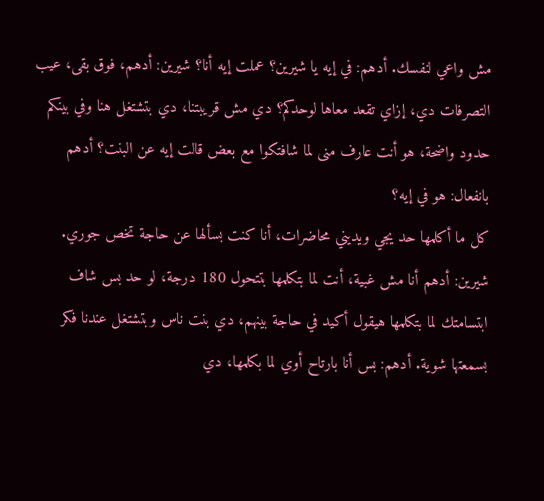مش واعي لنفسك. أدهم: في إيه يا شيرين؟ عملت إيه أنا؟ شيرين: أدهم، فوق بقى، عيب التصرفات دي، إزاي تقعد معاها لوحدكم؟ دي مش قريبتنا، دي بتشتغل هنا وفي بينكم حدود واضحة، هو أنت عارف منى لما شافتكوا مع بعض قالت إيه عن البنت؟ أدهم بانفعال: هو في إيه؟
كل ما أكلمها حد يجي ويديني محاضرات، أنا كنت بسألها عن حاجة تخص جوري. شيرين: أدهم أنا مش غبية، أنت لما بتكلمها بتتحول 180 درجة، لو حد بس شاف ابتسامتك لما بتكلمها هيقول أكيد في حاجة بينهم، دي بنت ناس وبتشتغل عندنا فكر بسمعتها شوية. أدهم: بس أنا بارتاح أوي لما بكلمها، دي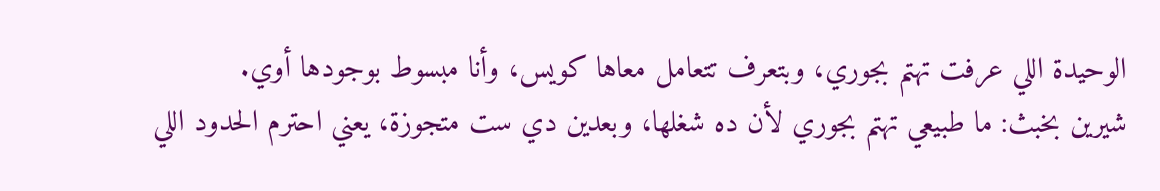الوحيدة اللي عرفت تهتم بجوري، وبتعرف تتعامل معاها كويس، وأنا مبسوط بوجودها أوي.
شيرين بخبث: ما طبيعي تهتم بجوري لأن ده شغلها، وبعدين دي ست متجوزة، يعني احترم الحدود اللي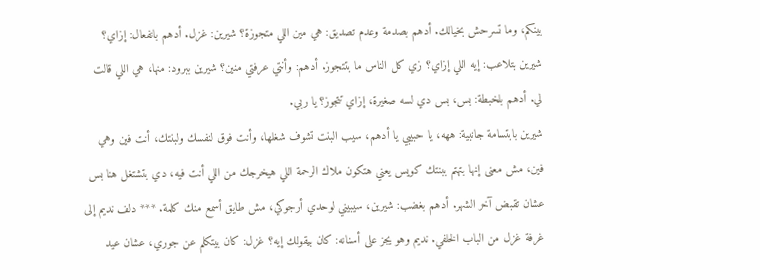بينكم، وما تسرحش بخيالك. أدهم بصدمة وعدم تصديق: هي مين اللي متجوزة؟ شيرين: غزل. أدهم بانفعال: إزاي؟ شيرين بتلاعب: إيه اللي إزاي؟ زي كل الناس ما بتتجوز. أدهم: وأنتي عرفتي منين؟ شيرين ببرود: منها، هي اللي قالت لي. أدهم بلخبطة: بس، بس دي لسه صغيرة، إزاي تتجوز؟ يا ربي.
شيرين بابتسامة جانبية: ههه، يا حبيبي يا أدهم، سيب البنت تشوف شغلها، وأنت فوق لنفسك ولبنتك، أنت فين وهي فين، مش معنى إنها بتهتم ببنتك كويس يعني هتكون ملاك الرحمة اللي هيخرجك من اللي أنت فيه، دي بتشتغل هنا بس عشان تقبض آخر الشهر. أدهم بغضب: شيرين، سيبيني لوحدي أرجوكي، مش طايق أسمع منك كلمة. *** دلف نديم إلى غرفة غزل من الباب الخلفي. نديم وهو يجز على أسنانه: كان بيقولك إيه؟ غزل: كان بيتكلم عن جوري، عشان عيد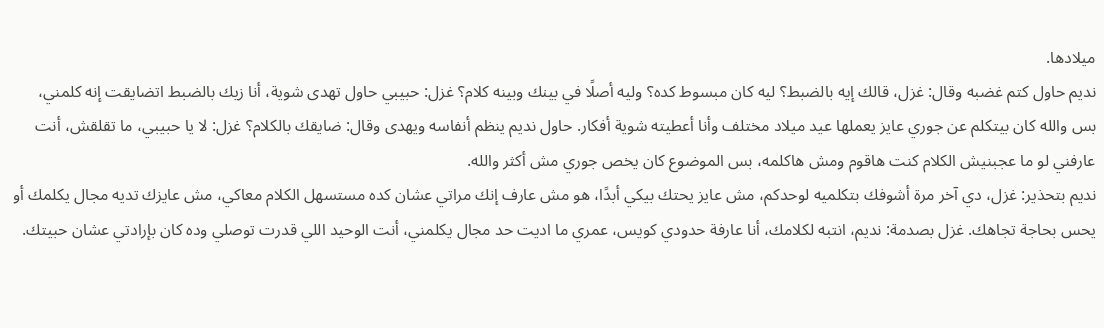ميلادها.
نديم حاول كتم غضبه وقال: غزل، قالك إيه بالضبط؟ ليه كان مبسوط كده؟ وليه أصلًا في بينك وبينه كلام؟ غزل: حبيبي حاول تهدى شوية، أنا زيك بالضبط اتضايقت إنه كلمني، بس والله كان بيتكلم عن جوري عايز يعملها عيد ميلاد مختلف وأنا أعطيته شوية أفكار. حاول نديم ينظم أنفاسه ويهدى وقال: ضايقك بالكلام؟ غزل: لا يا حبيبي، ما تقلقش، أنت عارفني لو ما عجبنيش الكلام كنت هاقوم ومش هاكلمه، بس الموضوع كان يخص جوري مش أكثر والله.
نديم بتحذير: غزل، دي آخر مرة أشوفك بتكلميه لوحدكم، مش عايز يحتك بيكي أبدًا، هو مش عارف إنك مراتي عشان كده مستسهل الكلام معاكي، مش عايزك تديه مجال يكلمك أو يحس بحاجة تجاهك. غزل بصدمة: نديم، انتبه لكلامك، أنا عارفة حدودي كويس، عمري ما اديت حد مجال يكلمني، أنت الوحيد اللي قدرت توصلي وده كان بإرادتي عشان حبيتك.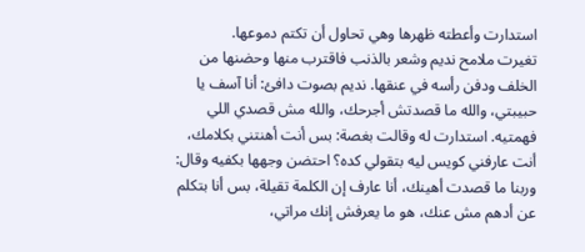استدارت وأعطته ظهرها وهي تحاول أن تكتم دموعها.
تغيرت ملامح نديم وشعر بالذنب فاقترب منها وحضنها من الخلف ودفن رأسه في عنقها. نديم بصوت دافئ: أنا آسف يا حبيبتي، والله ما قصدتش أجرحك، والله مش قصدي اللي فهمتيه. استدارت له وقالت بغصة: بس أنت أهنتني بكلامك، أنت عارفني كويس ليه بتقولي كده؟ احتضن وجهها بكفيه وقال: وربنا ما قصدت أهينك، أنا عارف إن الكلمة تقيلة، بس أنا بتكلم عن أدهم مش عنك، هو ما يعرفش إنك مراتي،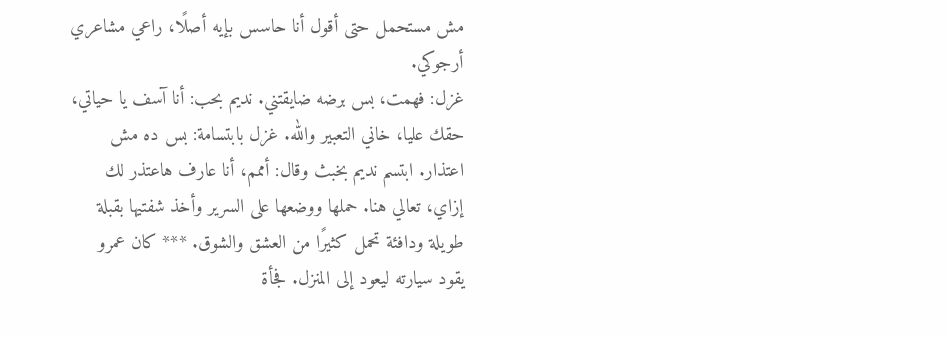مش مستحمل حتى أقول أنا حاسس بإيه أصلًا، راعي مشاعري أرجوكي.
غزل: فهمت، بس برضه ضايقتني. نديم بحب: أنا آسف يا حياتي، حقك عليا، خاني التعبير والله. غزل بابتسامة: بس ده مش اعتذار. ابتسم نديم بخبث وقال: أممم، أنا عارف هاعتذر لك إزاي، تعالي هنا. حملها ووضعها على السرير وأخذ شفتيها بقبلة طويلة ودافئة تحمل كثيرًا من العشق والشوق. *** كان عمرو يقود سيارته ليعود إلى المنزل. فجأة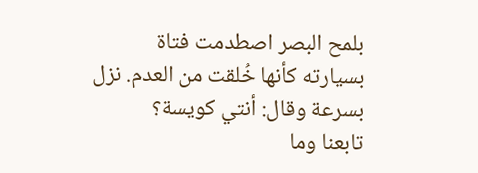بلمح البصر اصطدمت فتاة بسيارته كأنها خُلقت من العدم. نزل بسرعة وقال: أنتي كويسة؟
تابعنا وما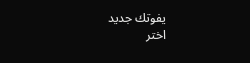يفوتك جديد
اختر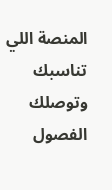المنصة اللي تناسبك وتوصلك الفصول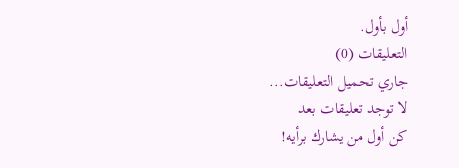أول بأول.
التعليقات (0)
جاري تحميل التعليقات...
لا توجد تعليقات بعد
كن أول من يشارك برأيه!